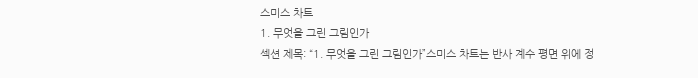스미스 차트
1. 무엇을 그린 그림인가
섹션 제목: “1. 무엇을 그린 그림인가”스미스 차트는 반사 계수 평면 위에 정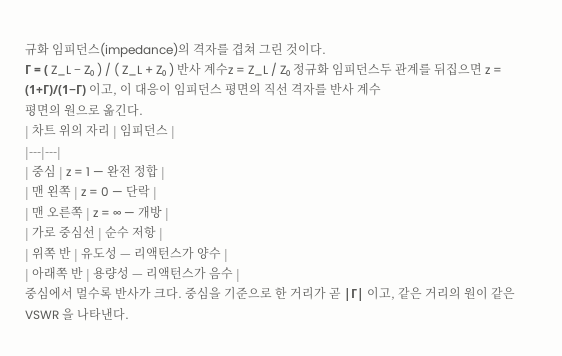규화 임피던스(impedance)의 격자를 겹쳐 그린 것이다.
Γ = ( Z_L − Z₀ ) / ( Z_L + Z₀ ) 반사 계수z = Z_L / Z₀ 정규화 임피던스두 관계를 뒤집으면 z = (1+Γ)/(1−Γ) 이고, 이 대응이 임피던스 평면의 직선 격자를 반사 계수
평면의 원으로 옮긴다.
| 차트 위의 자리 | 임피던스 |
|---|---|
| 중심 | z = 1 — 완전 정합 |
| 맨 왼쪽 | z = 0 — 단락 |
| 맨 오른쪽 | z = ∞ — 개방 |
| 가로 중심선 | 순수 저항 |
| 위쪽 반 | 유도성 — 리액턴스가 양수 |
| 아래쪽 반 | 용량성 — 리액턴스가 음수 |
중심에서 멀수록 반사가 크다. 중심을 기준으로 한 거리가 곧 |Γ| 이고, 같은 거리의 원이 같은
VSWR 을 나타낸다.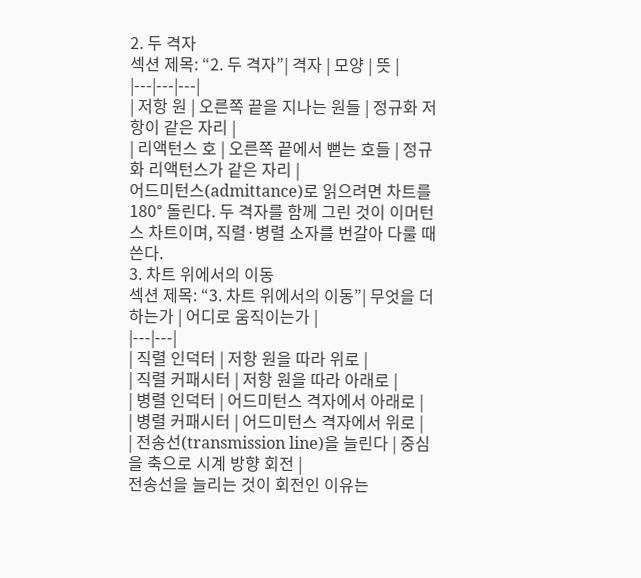2. 두 격자
섹션 제목: “2. 두 격자”| 격자 | 모양 | 뜻 |
|---|---|---|
| 저항 원 | 오른쪽 끝을 지나는 원들 | 정규화 저항이 같은 자리 |
| 리액턴스 호 | 오른쪽 끝에서 뻗는 호들 | 정규화 리액턴스가 같은 자리 |
어드미턴스(admittance)로 읽으려면 차트를 180° 돌린다. 두 격자를 함께 그린 것이 이머턴스 차트이며, 직렬·병렬 소자를 번갈아 다룰 때 쓴다.
3. 차트 위에서의 이동
섹션 제목: “3. 차트 위에서의 이동”| 무엇을 더하는가 | 어디로 움직이는가 |
|---|---|
| 직렬 인덕터 | 저항 원을 따라 위로 |
| 직렬 커패시터 | 저항 원을 따라 아래로 |
| 병렬 인덕터 | 어드미턴스 격자에서 아래로 |
| 병렬 커패시터 | 어드미턴스 격자에서 위로 |
| 전송선(transmission line)을 늘린다 | 중심을 축으로 시계 방향 회전 |
전송선을 늘리는 것이 회전인 이유는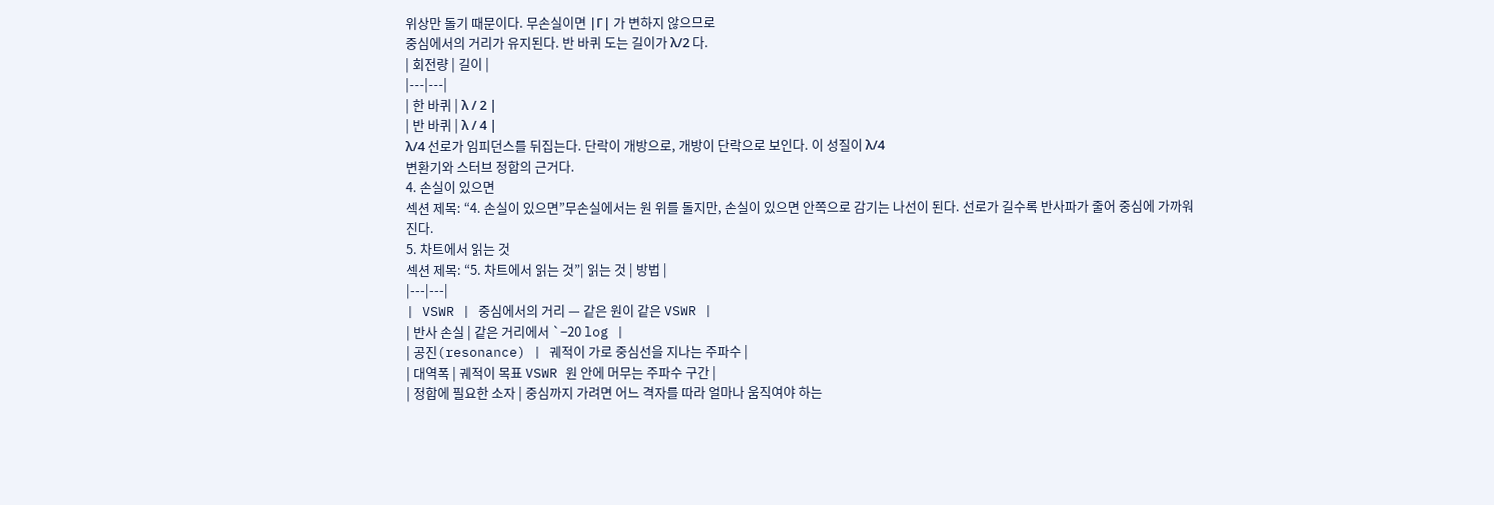위상만 돌기 때문이다. 무손실이면 |Γ| 가 변하지 않으므로
중심에서의 거리가 유지된다. 반 바퀴 도는 길이가 λ/2 다.
| 회전량 | 길이 |
|---|---|
| 한 바퀴 | λ / 2 |
| 반 바퀴 | λ / 4 |
λ/4 선로가 임피던스를 뒤집는다. 단락이 개방으로, 개방이 단락으로 보인다. 이 성질이 λ/4
변환기와 스터브 정합의 근거다.
4. 손실이 있으면
섹션 제목: “4. 손실이 있으면”무손실에서는 원 위를 돌지만, 손실이 있으면 안쪽으로 감기는 나선이 된다. 선로가 길수록 반사파가 줄어 중심에 가까워진다.
5. 차트에서 읽는 것
섹션 제목: “5. 차트에서 읽는 것”| 읽는 것 | 방법 |
|---|---|
| VSWR | 중심에서의 거리 — 같은 원이 같은 VSWR |
| 반사 손실 | 같은 거리에서 `−20 log |
| 공진(resonance) | 궤적이 가로 중심선을 지나는 주파수 |
| 대역폭 | 궤적이 목표 VSWR 원 안에 머무는 주파수 구간 |
| 정합에 필요한 소자 | 중심까지 가려면 어느 격자를 따라 얼마나 움직여야 하는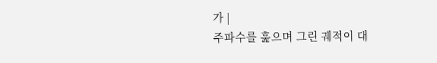가 |
주파수를 훑으며 그린 궤적이 대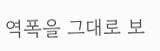역폭을 그대로 보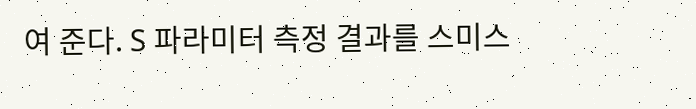여 준다. S 파라미터 측정 결과를 스미스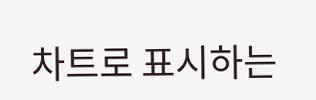차트로 표시하는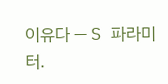이유다 — S 파라미터.